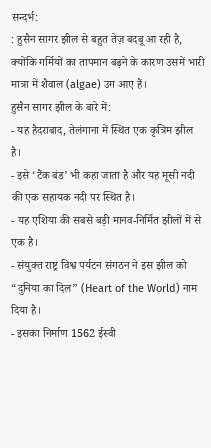सन्दर्भ:
: हुसैन सागर झील से बहुत तेज़ बदबू आ रही है, क्योंकि गर्मियों का तापमान बढ़ने के कारण उसमें भारी मात्रा में शैवाल (algae) उग आए हैं।
हुसैन सागर झील के बारे में:
- यह हैदराबाद, तेलंगाना में स्थित एक कृत्रिम झील है।
- इसे ‘टैंक बंड’ भी कहा जाता है और यह मूसी नदी की एक सहायक नदी पर स्थित है।
- यह एशिया की सबसे बड़ी मानव-निर्मित झीलों में से एक है।
- संयुक्त राष्ट्र विश्व पर्यटन संगठन ने इस झील को “दुनिया का दिल” (Heart of the World) नाम दिया है।
- इसका निर्माण 1562 ईस्वी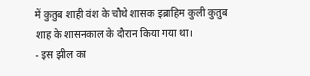में कुतुब शाही वंश के चौथे शासक इब्राहिम कुली कुतुब शाह के शासनकाल के दौरान किया गया था।
- इस झील का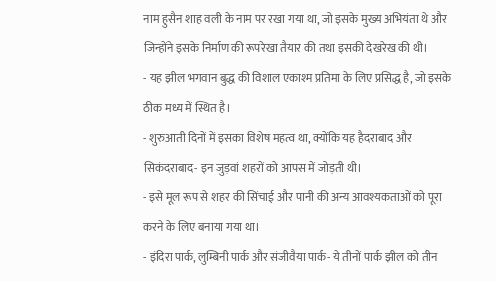नाम हुसैन शाह वली के नाम पर रखा गया था, जो इसके मुख्य अभियंता थे और जिन्होंने इसके निर्माण की रूपरेखा तैयार की तथा इसकी देखरेख की थी।
- यह झील भगवान बुद्ध की विशाल एकाश्म प्रतिमा के लिए प्रसिद्ध है, जो इसके ठीक मध्य में स्थित है।
- शुरुआती दिनों में इसका विशेष महत्व था, क्योंकि यह हैदराबाद और सिकंदराबाद- इन जुड़वां शहरों को आपस में जोड़ती थी।
- इसे मूल रूप से शहर की सिंचाई और पानी की अन्य आवश्यकताओं को पूरा करने के लिए बनाया गया था।
- इंदिरा पार्क, लुम्बिनी पार्क और संजीवैया पार्क- ये तीनों पार्क झील को तीन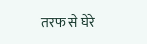तरफ से घेरे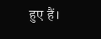हुए हैं।